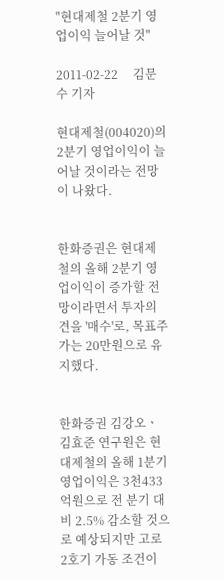"현대제철 2분기 영업이익 늘어날 것"

2011-02-22     김문수 기자

현대제철(004020)의 2분기 영업이익이 늘어날 것이라는 전망이 나왔다.


한화증권은 현대제철의 올해 2분기 영업이익이 증가할 전망이라면서 투자의견을 '매수'로, 목표주가는 20만원으로 유지했다.


한화증권 김강오ㆍ김효준 연구원은 현대제철의 올해 1분기 영업이익은 3천433억원으로 전 분기 대비 2.5% 감소할 것으로 예상되지만 고로 2호기 가동 조건이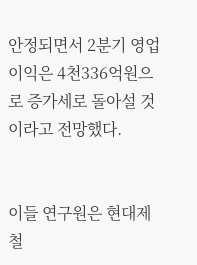안정되면서 2분기 영업이익은 4천336억원으로 증가세로 돌아설 것이라고 전망했다.


이들 연구원은 현대제철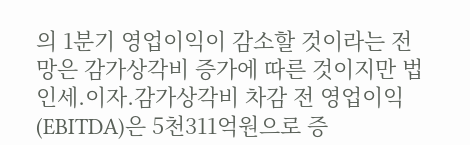의 1분기 영업이익이 감소할 것이라는 전망은 감가상각비 증가에 따른 것이지만 법인세.이자.감가상각비 차감 전 영업이익(EBITDA)은 5천311억원으로 증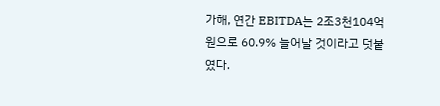가해, 연간 EBITDA는 2조3천104억원으로 60.9% 늘어날 것이라고 덧붙였다.